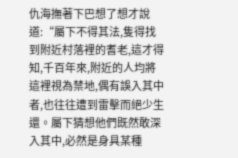仇海撫著下巴想了想才說道:“屬下不得其法,隻得找到附近村落裡的耆老,這才得知,千百年來,附近的人均將這裡視為禁地,偶有誤入其中者,也往往遭到雷擊而絕少生還。屬下猜想他們既然敢深入其中,必然是身具某種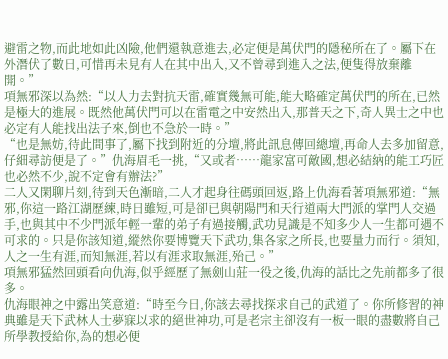避雷之物,而此地如此凶險,他們還執意進去,必定便是萬伏門的隱秘所在了。屬下在外潛伏了數日,可惜再未見有人在其中出入,又不曾尋到進入之法,便隻得放棄離開。”
項無邪深以為然:“以人力去對抗天雷,確實幾無可能,能大略確定萬伏門的所在,已然是極大的進展。既然他萬伏門可以在雷電之中安然出入,那普天之下,奇人異士之中也必定有人能找出法子來,倒也不急於一時。”
“也是無妨,待此間事了,屬下找到附近的分壇,將此訊息傳回總壇,再命人去多加留意,仔細尋訪便是了。”仇海眉毛一挑,“又或者……龍家富可敵國,想必結納的能工巧匠也必然不少,說不定會有辦法?”
二人又閑聊片刻,待到天色漸暗,二人才起身往碼頭回返,路上仇海看著項無邪道:“無邪,你這一路江湖歷練,時日雖短,可是卻已與朝陽門和天行道兩大門派的掌門人交過手,也與其中不少門派年輕一輩的弟子有過接觸,武功見識是不知多少人一生都可遇不可求的。只是你該知道,縱然你要博覽天下武功,集各家之所長,也要量力而行。須知,人之一生有涯,而知無涯,若以有涯求取無涯,殆己。”
項無邪猛然回頭看向仇海,似乎經歷了無劍山莊一役之後,仇海的話比之先前都多了很多。
仇海眼神之中露出笑意道:“時至今日,你該去尋找探求自己的武道了。你所修習的神典雖是天下武林人士夢寐以求的絕世神功,可是老宗主卻沒有一板一眼的盡數將自己所學教授給你,為的想必便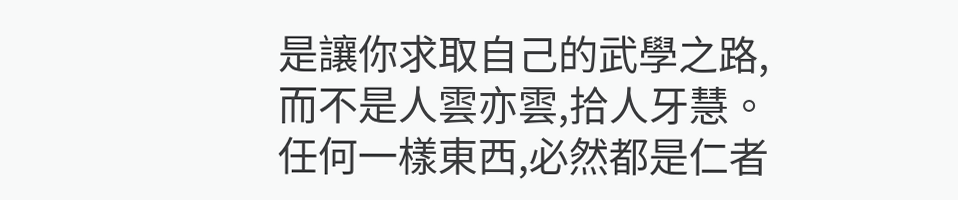是讓你求取自己的武學之路,而不是人雲亦雲,拾人牙慧。任何一樣東西,必然都是仁者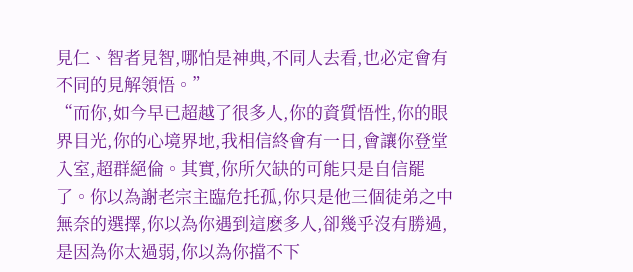見仁、智者見智,哪怕是神典,不同人去看,也必定會有不同的見解領悟。”
“而你,如今早已超越了很多人,你的資質悟性,你的眼界目光,你的心境界地,我相信終會有一日,會讓你登堂入室,超群絕倫。其實,你所欠缺的可能只是自信罷了。你以為謝老宗主臨危托孤,你只是他三個徒弟之中無奈的選擇,你以為你遇到這麽多人,卻幾乎沒有勝過,是因為你太過弱,你以為你擋不下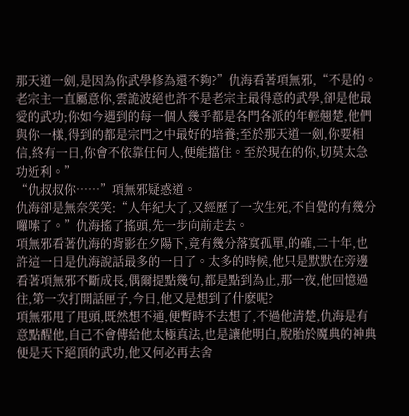那天道一劍,是因為你武學修為還不夠?”仇海看著項無邪,“不是的。老宗主一直屬意你,雲詭波絕也許不是老宗主最得意的武學,卻是他最愛的武功;你如今遇到的每一個人幾乎都是各門各派的年輕翹楚,他們與你一樣,得到的都是宗門之中最好的培養;至於那天道一劍,你要相信,終有一日,你會不依靠任何人,便能擋住。至於現在的你,切莫太急功近利。”
“仇叔叔你……”項無邪疑惑道。
仇海卻是無奈笑笑:“人年紀大了,又經歷了一次生死,不自覺的有幾分囉嗦了。”仇海搖了搖頭,先一步向前走去。
項無邪看著仇海的背影在夕陽下,竟有幾分落寞孤單,的確,二十年,也許這一日是仇海說話最多的一日了。太多的時候,他只是默默在旁邊看著項無邪不斷成長,偶爾提點幾句,都是點到為止,那一夜,他回憶過往,第一次打開話匣子,今日,他又是想到了什麽呢?
項無邪甩了甩頭,既然想不通,便暫時不去想了,不過他清楚,仇海是有意點醒他,自己不會傳給他太極真法,也是讓他明白,脫胎於魔典的神典便是天下絕頂的武功,他又何必再去舍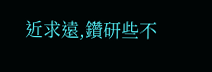近求遠,鑽研些不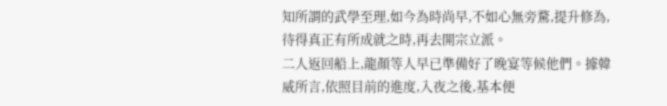知所謂的武學至理,如今為時尚早,不如心無旁騖,提升修為,待得真正有所成就之時,再去開宗立派。
二人返回船上,龍顏等人早已準備好了晚宴等候他們。據韓威所言,依照目前的進度,入夜之後,基本便